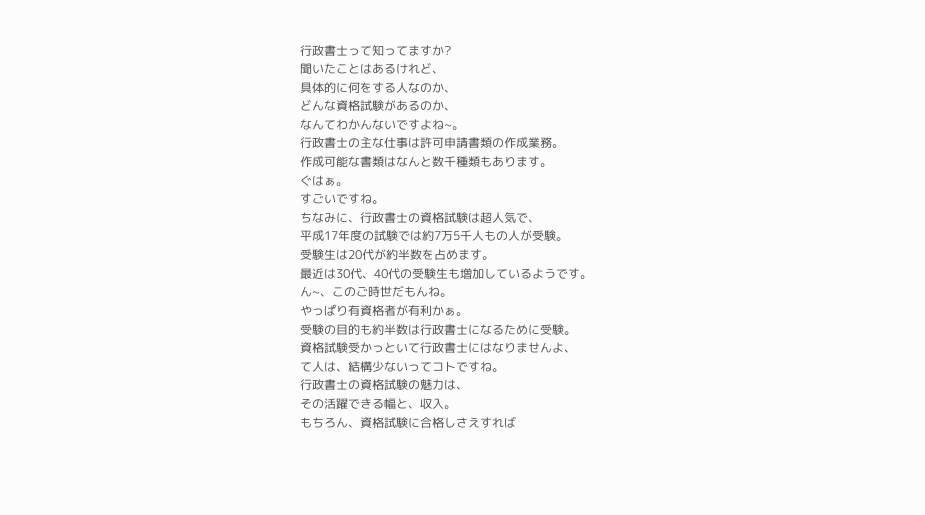行政書士って知ってますか?
聞いたことはあるけれど、
具体的に何をする人なのか、
どんな資格試験があるのか、
なんてわかんないですよね~。
行政書士の主な仕事は許可申請書類の作成業務。
作成可能な書類はなんと数千種類もあります。
ぐはぁ。
すごいですね。
ちなみに、行政書士の資格試験は超人気で、
平成17年度の試験では約7万5千人もの人が受験。
受験生は20代が約半数を占めます。
最近は30代、40代の受験生も増加しているようです。
ん~、このご時世だもんね。
やっぱり有資格者が有利かぁ。
受験の目的も約半数は行政書士になるために受験。
資格試験受かっといて行政書士にはなりませんよ、
て人は、結構少ないってコトですね。
行政書士の資格試験の魅力は、
その活躍できる幅と、収入。
もちろん、資格試験に合格しさえすれば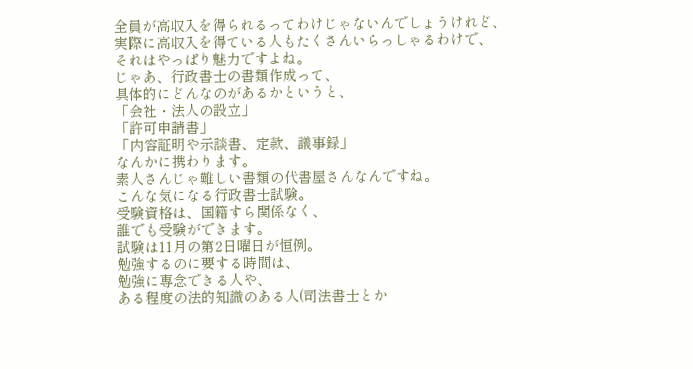全員が高収入を得られるってわけじゃないんでしょうけれど、
実際に高収入を得ている人もたくさんいらっしゃるわけで、
それはやっぱり魅力ですよね。
じゃあ、行政書士の書類作成って、
具体的にどんなのがあるかというと、
「会社・法人の設立」
「許可申請書」
「内容証明や示談書、定款、議事録」
なんかに携わります。
素人さんじゃ難しい書類の代書屋さんなんですね。
こんな気になる行政書士試験。
受験資格は、国籍すら関係なく、
誰でも受験ができます。
試験は11月の第2日曜日が恒例。
勉強するのに要する時間は、
勉強に専念できる人や、
ある程度の法的知識のある人(司法書士とか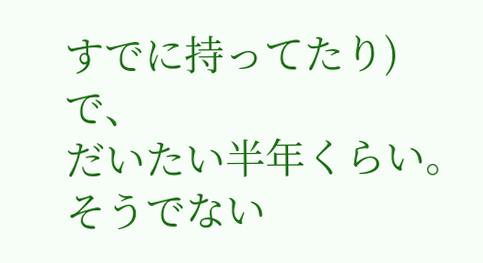すでに持ってたり)で、
だいたい半年くらい。
そうでない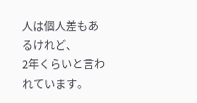人は個人差もあるけれど、
2年くらいと言われています。